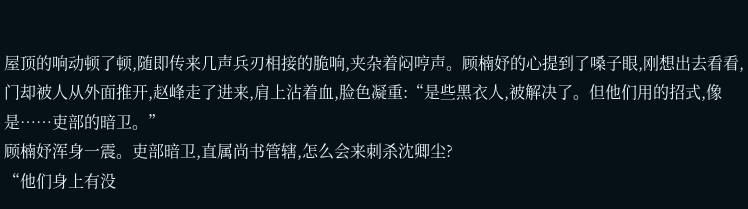屋顶的响动顿了顿,随即传来几声兵刃相接的脆响,夹杂着闷哼声。顾楠妤的心提到了嗓子眼,刚想出去看看,门却被人从外面推开,赵峰走了进来,肩上沾着血,脸色凝重:“是些黑衣人,被解决了。但他们用的招式,像是……吏部的暗卫。”
顾楠妤浑身一震。吏部暗卫,直属尚书管辖,怎么会来刺杀沈卿尘?
“他们身上有没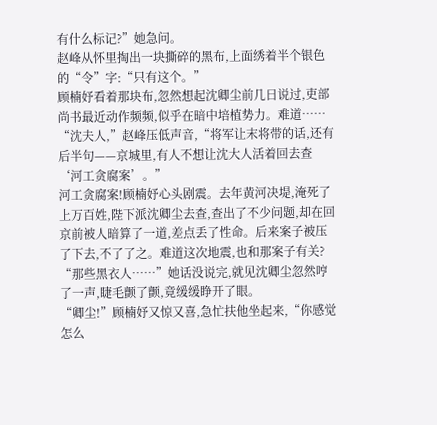有什么标记?”她急问。
赵峰从怀里掏出一块撕碎的黑布,上面绣着半个银色的“令”字:“只有这个。”
顾楠妤看着那块布,忽然想起沈卿尘前几日说过,吏部尚书最近动作频频,似乎在暗中培植势力。难道……
“沈夫人,”赵峰压低声音,“将军让末将带的话,还有后半句——京城里,有人不想让沈大人活着回去查‘河工贪腐案’。”
河工贪腐案!顾楠妤心头剧震。去年黄河决堤,淹死了上万百姓,陛下派沈卿尘去查,查出了不少问题,却在回京前被人暗算了一道,差点丢了性命。后来案子被压了下去,不了了之。难道这次地震,也和那案子有关?
“那些黑衣人……”她话没说完,就见沈卿尘忽然哼了一声,睫毛颤了颤,竟缓缓睁开了眼。
“卿尘!”顾楠妤又惊又喜,急忙扶他坐起来,“你感觉怎么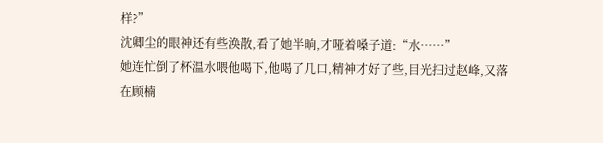样?”
沈卿尘的眼神还有些涣散,看了她半晌,才哑着嗓子道:“水……”
她连忙倒了杯温水喂他喝下,他喝了几口,精神才好了些,目光扫过赵峰,又落在顾楠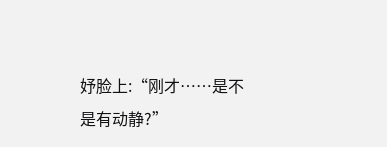妤脸上:“刚才……是不是有动静?”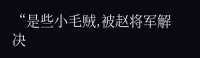“是些小毛贼,被赵将军解决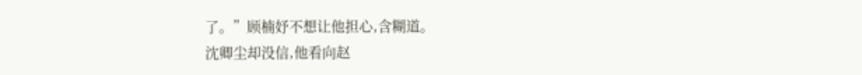了。”顾楠妤不想让他担心,含糊道。
沈卿尘却没信,他看向赵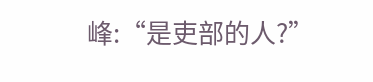峰:“是吏部的人?”